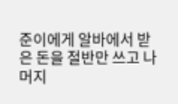준이에게 알바에서 받은 돈을 절반만 쓰고 나머지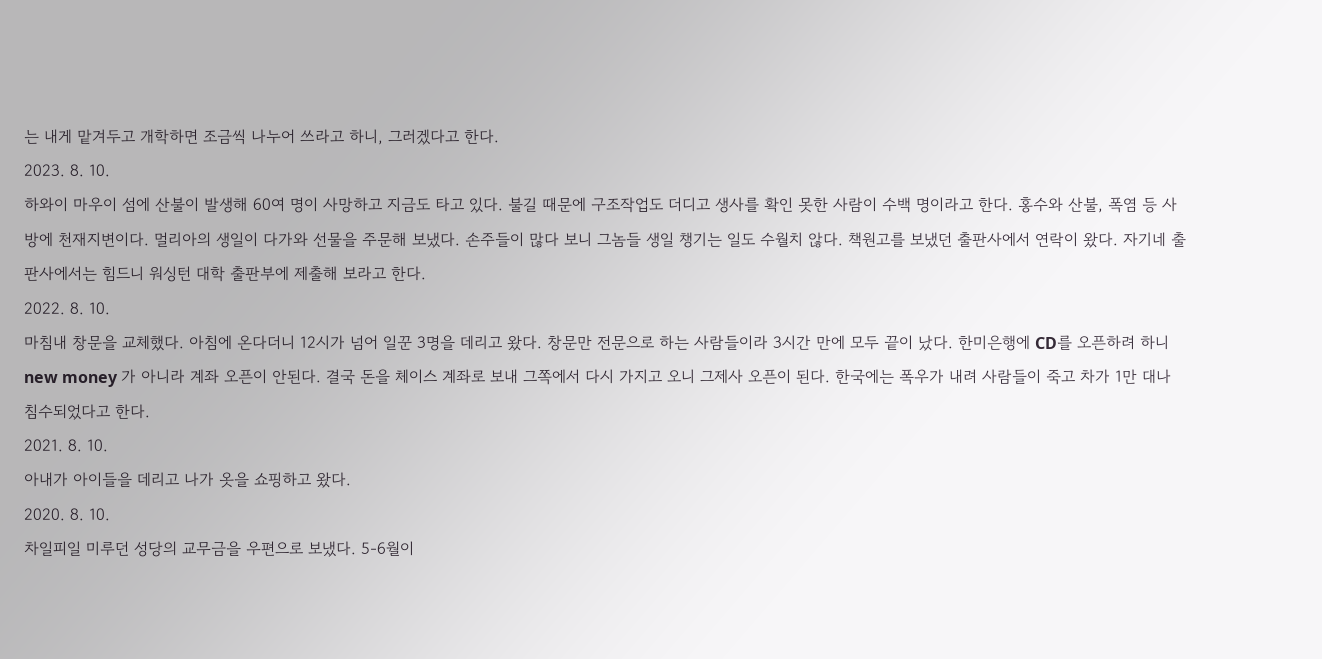는 내게 맡겨두고 개학하면 조금씩 나누어 쓰라고 하니, 그러겠다고 한다.
2023. 8. 10.
하와이 마우이 섬에 산불이 발생해 60여 명이 사망하고 지금도 타고 있다. 불길 때문에 구조작업도 더디고 생사를 확인 못한 사람이 수백 명이라고 한다. 홍수와 산불, 폭염 등 사방에 천재지변이다. 멀리아의 생일이 다가와 선물을 주문해 보냈다. 손주들이 많다 보니 그놈들 생일 챙기는 일도 수월치 않다. 책원고를 보냈던 출판사에서 연락이 왔다. 자기네 출판사에서는 힘드니 워싱턴 대학 출판부에 제출해 보라고 한다.
2022. 8. 10.
마침내 창문을 교체했다. 아침에 온다더니 12시가 넘어 일꾼 3명을 데리고 왔다. 창문만 전문으로 하는 사람들이라 3시간 만에 모두 끝이 났다. 한미은행에 CD를 오픈하려 하니 new money 가 아니라 계좌 오픈이 안된다. 결국 돈을 체이스 계좌로 보내 그쪽에서 다시 가지고 오니 그제사 오픈이 된다. 한국에는 폭우가 내려 사람들이 죽고 차가 1만 대나 침수되었다고 한다.
2021. 8. 10.
아내가 아이들을 데리고 나가 옷을 쇼핑하고 왔다.
2020. 8. 10.
차일피일 미루던 성당의 교무금을 우편으로 보냈다. 5-6월이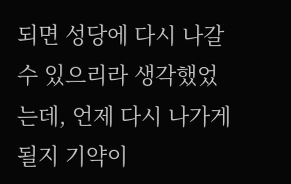되면 성당에 다시 나갈 수 있으리라 생각했었는데, 언제 다시 나가게 될지 기약이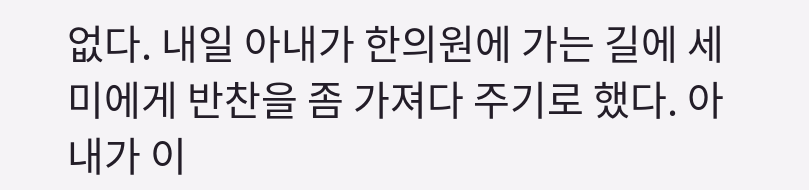없다. 내일 아내가 한의원에 가는 길에 세미에게 반찬을 좀 가져다 주기로 했다. 아내가 이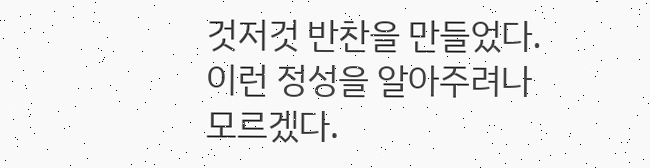것저것 반찬을 만들었다. 이런 정성을 알아주려나 모르겠다.